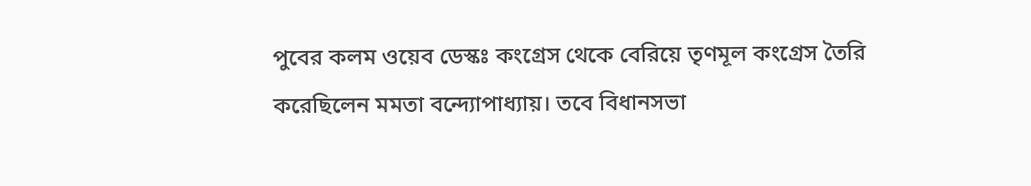পুবের কলম ওয়েব ডেস্কঃ কংগ্রেস থেকে বেরিয়ে তৃণমূল কংগ্রেস তৈরি করেছিলেন মমতা বন্দ্যোপাধ্যায়। তবে বিধানসভা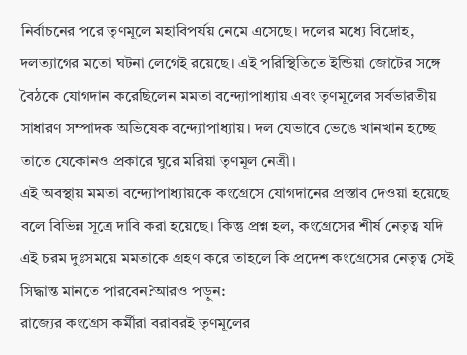নির্বাচনের পরে তৃণমূলে মহাবিপর্যয় নেমে এসেছে। দলের মধ্যে বিদ্রোহ, দলত্যাগের মতো ঘটনা লেগেই রয়েছে। এই পরিস্থিতিতে ইন্ডিয়া জোটের সঙ্গে বৈঠকে যোগদান করেছিলেন মমতা বন্দ্যোপাধ্যায় এবং তৃণমূলের সর্বভারতীয় সাধারণ সম্পাদক অভিষেক বন্দ্যোপাধ্যায়। দল যেভাবে ভেঙে খানখান হচ্ছে তাতে যেকোনও প্রকারে ঘুরে মরিয়া তৃণমূল নেত্রী।
এই অবস্থায় মমতা বন্দ্যোপাধ্যায়কে কংগ্রেসে যোগদানের প্রস্তাব দেওয়া হয়েছে বলে বিভিন্ন সূত্রে দাবি করা হয়েছে। কিন্তু প্রশ্ন হল, কংগ্রেসের শীর্ষ নেতৃত্ব যদি এই চরম দুঃসময়ে মমতাকে গ্রহণ করে তাহলে কি প্রদেশ কংগ্রেসের নেতৃত্ব সেই সিদ্ধান্ত মানতে পারবেন?আরও পড়ুন:
রাজ্যের কংগ্রেস কর্মীরা বরাবরই তৃণমূলের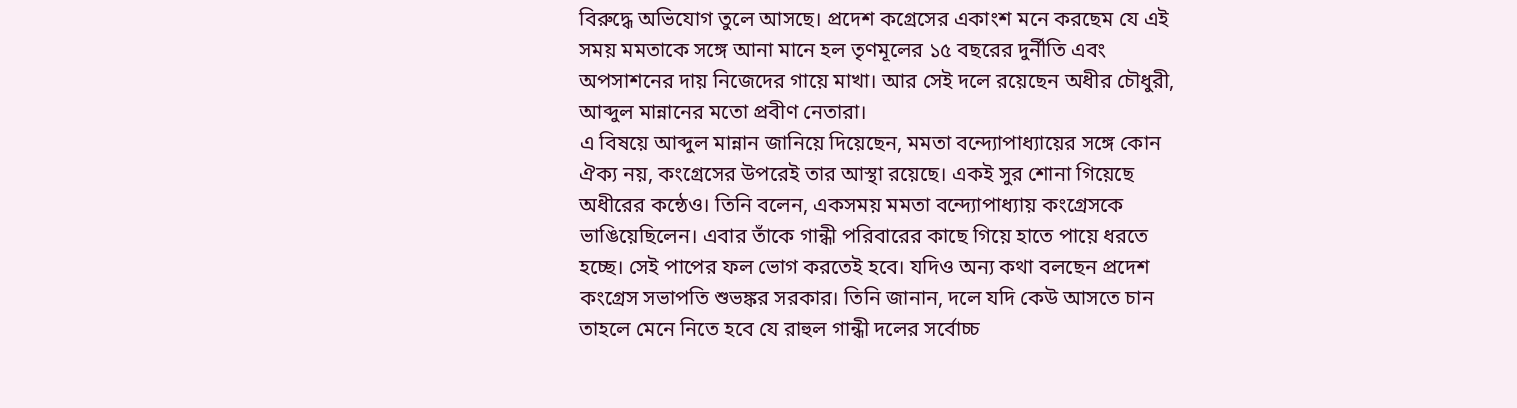বিরুদ্ধে অভিযোগ তুলে আসছে। প্রদেশ কগ্রেসের একাংশ মনে করছেম যে এই সময় মমতাকে সঙ্গে আনা মানে হল তৃণমূলের ১৫ বছরের দুর্নীতি এবং অপসাশনের দায় নিজেদের গায়ে মাখা। আর সেই দলে রয়েছেন অধীর চৌধুরী, আব্দুল মান্নানের মতো প্রবীণ নেতারা।
এ বিষয়ে আব্দুল মান্নান জানিয়ে দিয়েছেন, মমতা বন্দ্যোপাধ্যায়ের সঙ্গে কোন ঐক্য নয়, কংগ্রেসের উপরেই তার আস্থা রয়েছে। একই সুর শোনা গিয়েছে অধীরের কন্ঠেও। তিনি বলেন, একসময় মমতা বন্দ্যোপাধ্যায় কংগ্রেসকে ভাঙিয়েছিলেন। এবার তাঁকে গান্ধী পরিবারের কাছে গিয়ে হাতে পায়ে ধরতে হচ্ছে। সেই পাপের ফল ভোগ করতেই হবে। যদিও অন্য কথা বলছেন প্রদেশ কংগ্রেস সভাপতি শুভঙ্কর সরকার। তিনি জানান, দলে যদি কেউ আসতে চান তাহলে মেনে নিতে হবে যে রাহুল গান্ধী দলের সর্বোচ্চ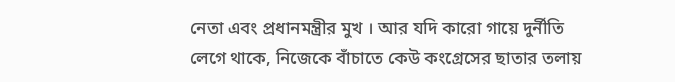নেতা এবং প্রধানমন্ত্রীর মুখ । আর যদি কারো গায়ে দুর্নীতি লেগে থাকে, নিজেকে বাঁচাতে কেউ কংগ্রেসের ছাতার তলায়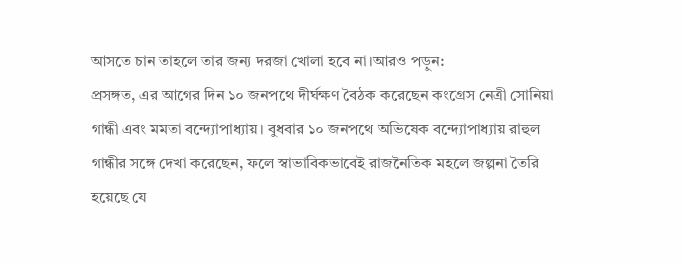আসতে চান তাহলে তার জন্য দরজা খোলা হবে না।আরও পড়ুন:
প্রসঙ্গত, এর আগের দিন ১০ জনপথে দীর্ঘক্ষণ বৈঠক করেছেন কংগ্রেস নেত্রী সোনিয়া গান্ধী এবং মমতা বন্দ্যোপাধ্যায়। বুধবার ১০ জনপথে অভিষেক বন্দ্যোপাধ্যায় রাহুল গান্ধীর সঙ্গে দেখা করেছেন, ফলে স্বাভাবিকভাবেই রাজনৈতিক মহলে জল্পনা তৈরি হয়েছে যে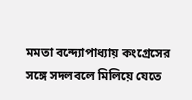মমতা বন্দ্যোপাধ্যায় কংগ্রেসের সঙ্গে সদলবলে মিলিয়ে যেতে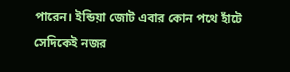পারেন। ইন্ডিয়া জোট এবার কোন পথে হাঁটে সেদিকেই নজর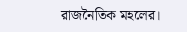রাজনৈতিক মহলের।